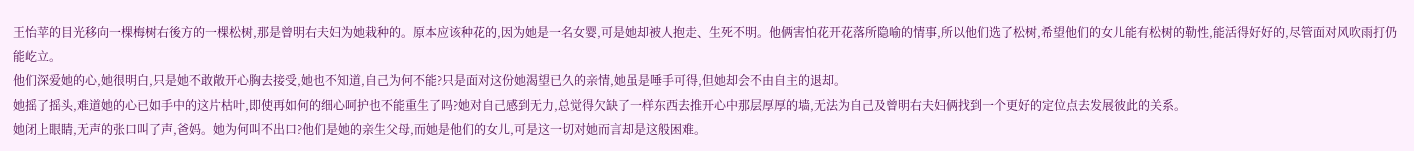王怡苹的目光移向一棵梅树右後方的一棵松树,那是曾明右夫妇为她栽种的。原本应该种花的,因为她是一名女婴,可是她却被人抱走、生死不明。他俩害怕花开花落所隐喻的情事,所以他们选了松树,希望他们的女儿能有松树的勒性,能活得好好的,尽管面对风吹雨打仍能屹立。
他们深爱她的心,她很明白,只是她不敢敞开心胸去接受,她也不知道,自己为何不能?只是面对这份她渴望已久的亲情,她虽是唾手可得,但她却会不由自主的退却。
她摇了摇头,难道她的心已如手中的这片枯叶,即使再如何的细心呵护也不能重生了吗?她对自己感到无力,总觉得欠缺了一样东西去推开心中那层厚厚的墙,无法为自己及曾明右夫妇俩找到一个更好的定位点去发展彼此的关系。
她闭上眼睛,无声的张口叫了声,爸妈。她为何叫不出口?他们是她的亲生父母,而她是他们的女儿,可是这一切对她而言却是这般困难。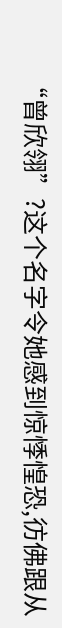“曾欣翎”?这个名字令她感到惊悸惶恐,彷佛跟从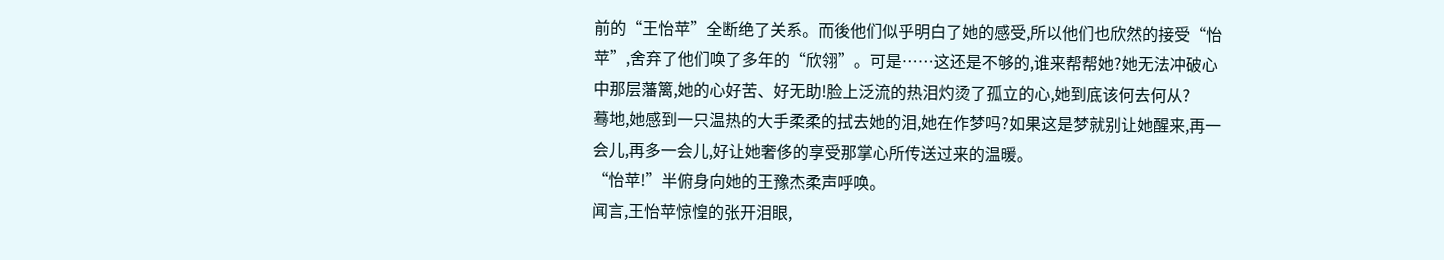前的“王怡苹”全断绝了关系。而後他们似乎明白了她的感受,所以他们也欣然的接受“怡苹”,舍弃了他们唤了多年的“欣翎”。可是……这还是不够的,谁来帮帮她?她无法冲破心中那层藩篱,她的心好苦、好无助!脸上泛流的热泪灼烫了孤立的心,她到底该何去何从?
蓦地,她感到一只温热的大手柔柔的拭去她的泪,她在作梦吗?如果这是梦就别让她醒来,再一会儿,再多一会儿,好让她奢侈的享受那掌心所传送过来的温暖。
“怡苹!”半俯身向她的王豫杰柔声呼唤。
闻言,王怡苹惊惶的张开泪眼,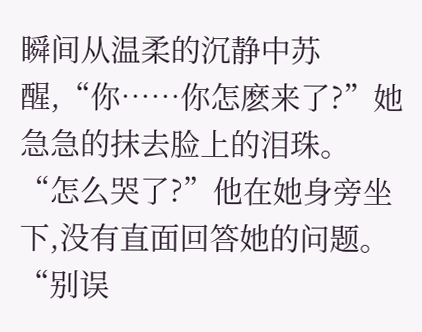瞬间从温柔的沉静中苏醒,“你……你怎麽来了?”她急急的抹去脸上的泪珠。
“怎么哭了?”他在她身旁坐下,没有直面回答她的问题。
“别误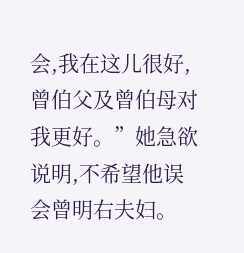会,我在这儿很好,曾伯父及曾伯母对我更好。”她急欲说明,不希望他误会曾明右夫妇。